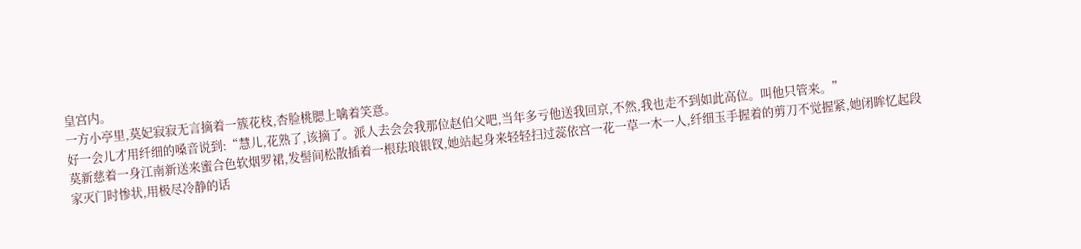皇宫内。
一方小亭里,莫妃寂寂无言摘着一簇花枝,杏脸桃腮上噙着笑意。
好一会儿才用纤细的嗓音说到:“慧儿,花熟了,该摘了。派人去会会我那位赵伯父吧,当年多亏他送我回京,不然,我也走不到如此高位。叫他只管来。”
莫新慈着一身江南新送来蜜合色软烟罗裙,发髻间松散插着一根珐琅银钗,她站起身来轻轻扫过蕊依宫一花一草一木一人,纤细玉手握着的剪刀不觉握紧,她闭眸忆起段家灭门时惨状,用极尽冷静的话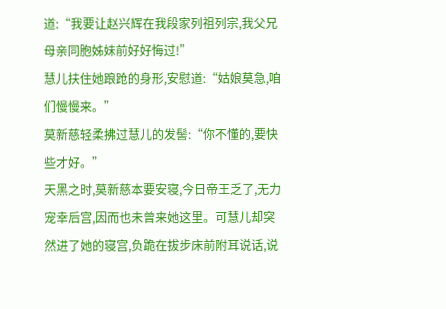道:“我要让赵兴辉在我段家列祖列宗,我父兄母亲同胞姊妹前好好悔过!”
慧儿扶住她踉跄的身形,安慰道:“姑娘莫急,咱们慢慢来。”
莫新慈轻柔拂过慧儿的发髻:“你不懂的,要快些才好。”
天黑之时,莫新慈本要安寝,今日帝王乏了,无力宠幸后宫,因而也未曾来她这里。可慧儿却突然进了她的寝宫,负跪在拔步床前附耳说话,说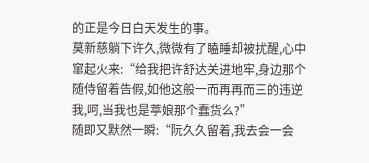的正是今日白天发生的事。
莫新慈躺下许久,微微有了瞌睡却被扰醒,心中窜起火来:“给我把许舒达关进地牢,身边那个随侍留着告假,如他这般一而再再而三的违逆我,呵,当我也是葶娘那个蠢货么?”
随即又默然一瞬:“阮久久留着,我去会一会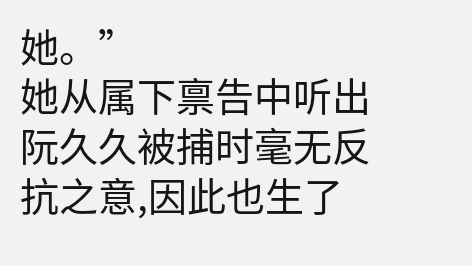她。”
她从属下禀告中听出阮久久被捕时毫无反抗之意,因此也生了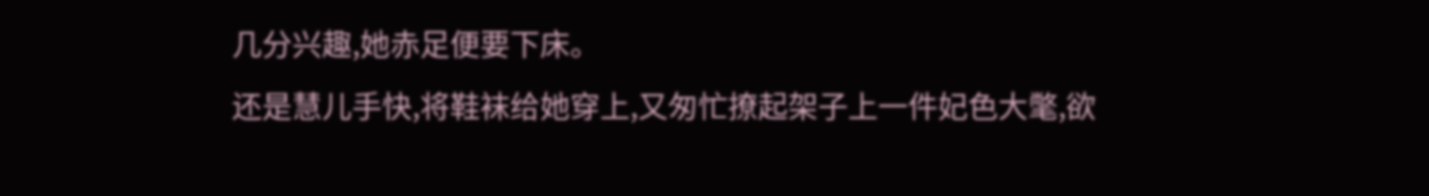几分兴趣,她赤足便要下床。
还是慧儿手快,将鞋袜给她穿上,又匆忙撩起架子上一件妃色大氅,欲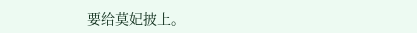要给莫妃披上。